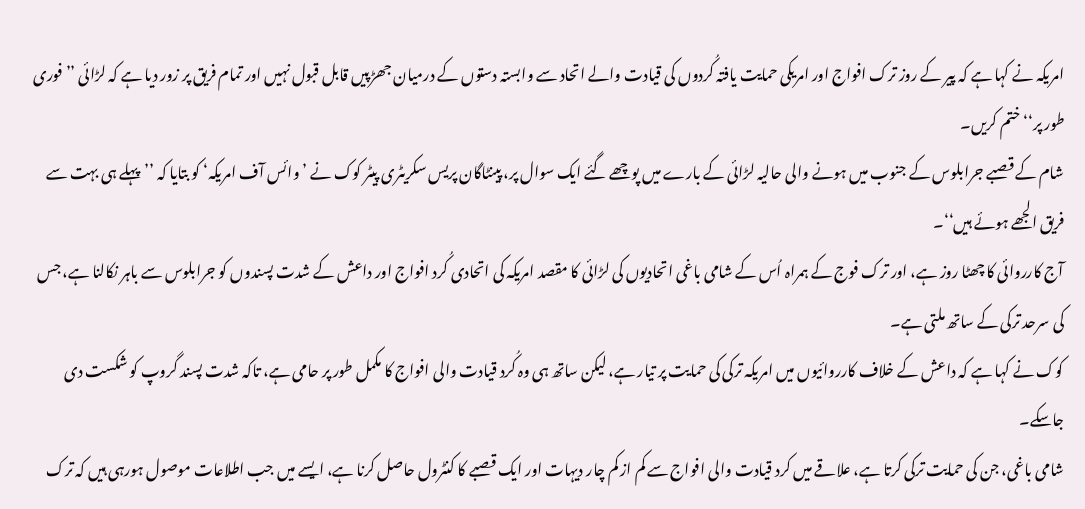امریکہ نے کہا ہے کہ پیر کے روز ترک افواج اور امریکی حمایت یافتہ کُردوں کی قیادت والے اتحاد سے وابستہ دستوں کے درمیان جھڑپیں قابل قبول نہیں اور تمام فریق پر زور دیا ہے کہ لڑائی ’’فوری طور پر‘‘ ختم کریں۔
شام کے قصبے جرابلوس کے جنوب میں ہونے والی حالیہ لڑائی کے بارے میں پوچھے گئے ایک سوال پر، پینٹاگان پریس سکریٹری پیٹر کوک نے ’وائس آف امریکہ‘ کو بتایا کہ ’’پہلے ہی بہت سے فریق الجھے ہوئے ہیں‘‘۔
آج کارروائی کا چھٹا روز ہے، اور ترک فوج کے ہمراہ اُس کے شامی باغی اتحادیوں کی لڑائی کا مقصد امریکہ کی اتحادی کُرد افواج اور داعش کے شدت پسندوں کو جرابلوس سے باہر نکالنا ہے، جس کی سرحد ترکی کے ساتھ ملتی ہے۔
کوک نے کہا ہے کہ داعش کے خلاف کارروائیوں میں امریکہ ترکی کی حمایت پر تیار ہے، لیکن ساتھ ہی وہ کُرد قیادت والی افواج کا مکمل طور پر حامی ہے، تاکہ شدت پسند گروپ کو شکست دی جاسکے۔
شامی باغی، جن کی حمایت ترکی کرتا ہے، علاقے میں کرد قیادت والی افواج سے کم از کم چار دیہات اور ایک قصبے کا کنٹرول حاصل کرنا ہے، ایسے میں جب اطلاعات موصول ہورہی ہیں کہ ترک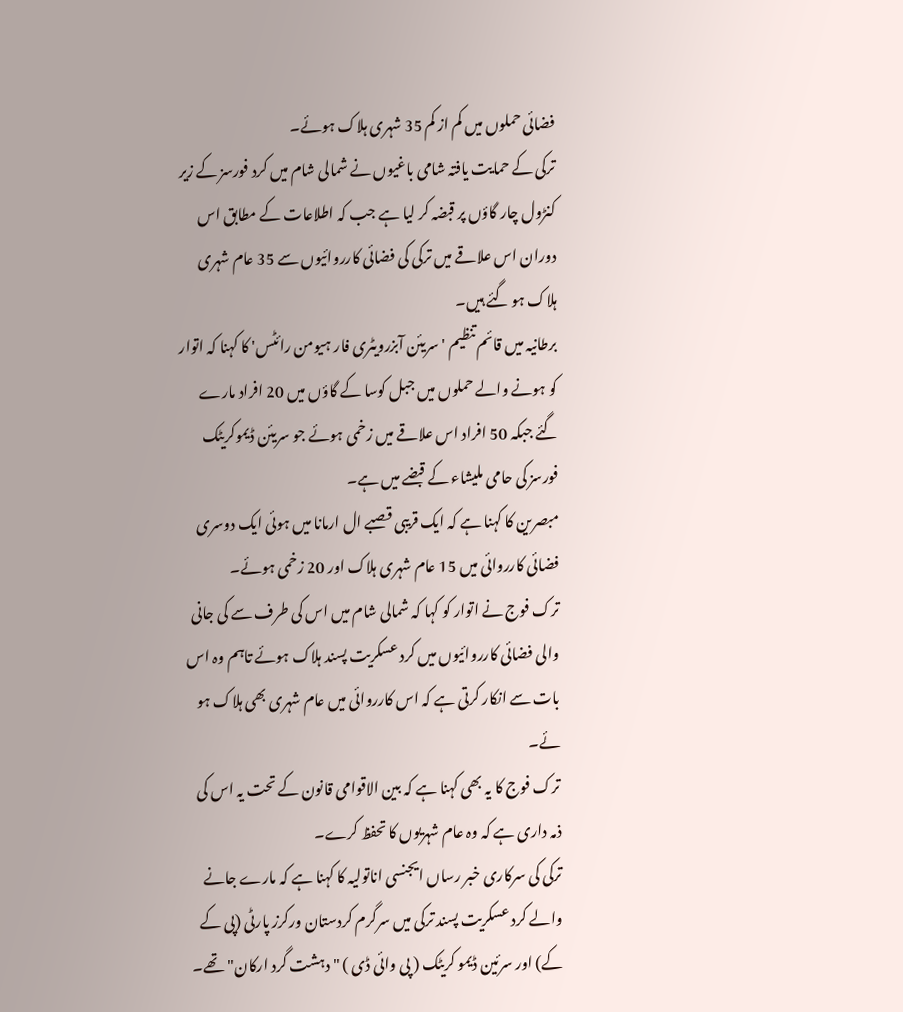فضائی حملوں میں کم از کم 35 شہری ہلاک ہوئے۔
ترکی کے حمایت یافتہ شامی باغیوں نے شمالی شام میں کرد فورسز کے زیر کنڑول چار گاؤں پر قبضہ کر لیا ہے جب کہ اطلاعات کے مطابق اس دوران اس علاقے میں ترکی کی فضائی کارروائیوں سے 35 عام شہری ہلاک ہو گئے ہیں۔
برطانیہ میں قائم تنظیم 'سریئن آبزرویٹری فار ہیومن رائٹس' کا کہنا کہ اتوار کو ہونے والے حملوں میں جبل کوسا کے گاؤں میں 20 افراد مارے گئے جبکہ 50 افراد اس علاقے میں زخمی ہوئے جو سریئن ڈیموکریٹک فورسز کی حامی ملیشاء کے قبضے میں ہے۔
مبصرین کا کہنا ہے کہ ایک قریبی قصبے ال ارمانا میں ہوئی ایک دوسری فضائی کارروائی میں 15 عام شہری ہلاک اور 20 زخمی ہوئے۔
ترک فوج نے اتوار کو کہا کہ شمالی شام میں اس کی طرف سے کی جانی والی فضائی کارروائیوں میں کرد عسکریت پسند ہلاک ہوئے تاہم وہ اس بات سے انکار کرتی ہے کہ اس کارروائی میں عام شہری بھی ہلاک ہو ئے۔
ترک فوج کا یہ بھی کہنا ہے کہ بین الاقوامی قانون کے تحت یہ اس کی ذمہ داری ہے کہ وہ عام شہریوں کا تحفظ کرے۔
ترکی کی سرکاری خبر رساں ایجنسی اناتولیہ کا کہنا ہے کہ مارے جانے والے کرد عسکریت پسند ترکی میں سرگرم کردستان ورکرز پارٹی (پی کے کے) اور سرئین ڈیمو کریٹک ( پی وائی ڈی ) " دہشت گرد ارکان" تھے۔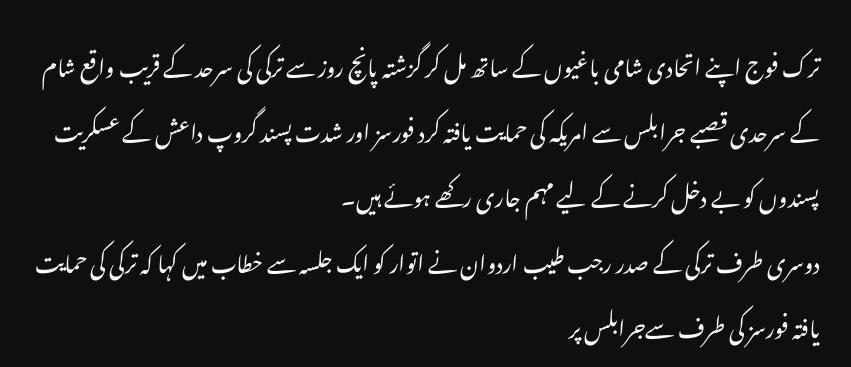ترک فوج اپنے اتحادی شامی باغیوں کے ساتھ مل کر گزشتہ پانچ روز سے ترکی کی سرحد کے قریب واقع شام کے سرحدی قصبے جرابلس سے امریکہ کی حمایت یافتہ کرد فورسز اور شدت پسند گروپ داعش کے عسکریت پسندوں کو بے دخل کرنے کے لیے مہم جاری رکھے ہوئے ہیں۔
دوسری طرف ترکی کے صدر رجب طیب اردوان نے اتوار کو ایک جلسہ سے خطاب میں کہا کہ ترکی کی حمایت یافتہ فورسز کی طرف سےجرابلس پر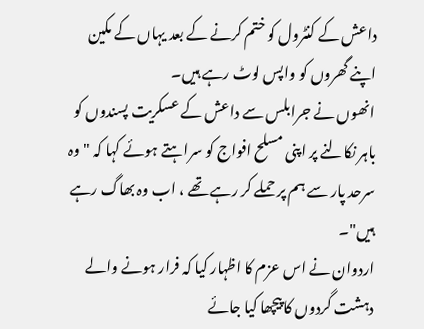داعش کے کنٹرول کو ختم کرنے کے بعد یہاں کے مکین اپنے گھروں کو واپس لوٹ رہے ہیں۔
انھوں نے جرابلس سے داعش کے عسکریت پسندوں کو باہر نکالنے پر اپنی مسلح افواج کو سراہتے ہوئے کہا کہ "وہ سرحد پار سے ہم پر حملے کر رہے تھے ، اب وہ بھاگ رہے ہیں"۔
اردوان نے اس عزم کا اظہار کیا کہ فرار ہونے والے دہشت گردوں کا پیچھا کیا جائے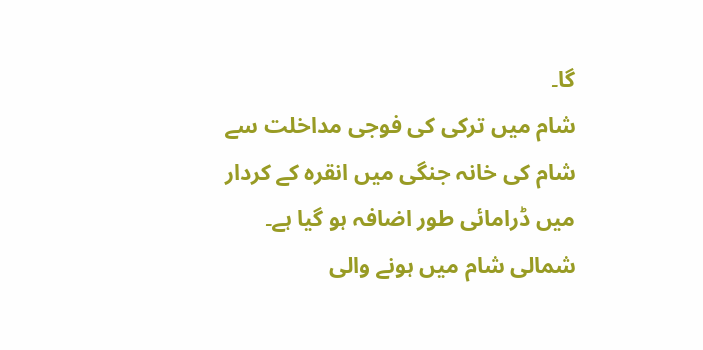گا۔
شام میں ترکی کی فوجی مداخلت سے شام کی خانہ جنگی میں انقرہ کے کردار میں ڈرامائی طور اضافہ ہو گیا ہے۔
شمالی شام میں ہونے والی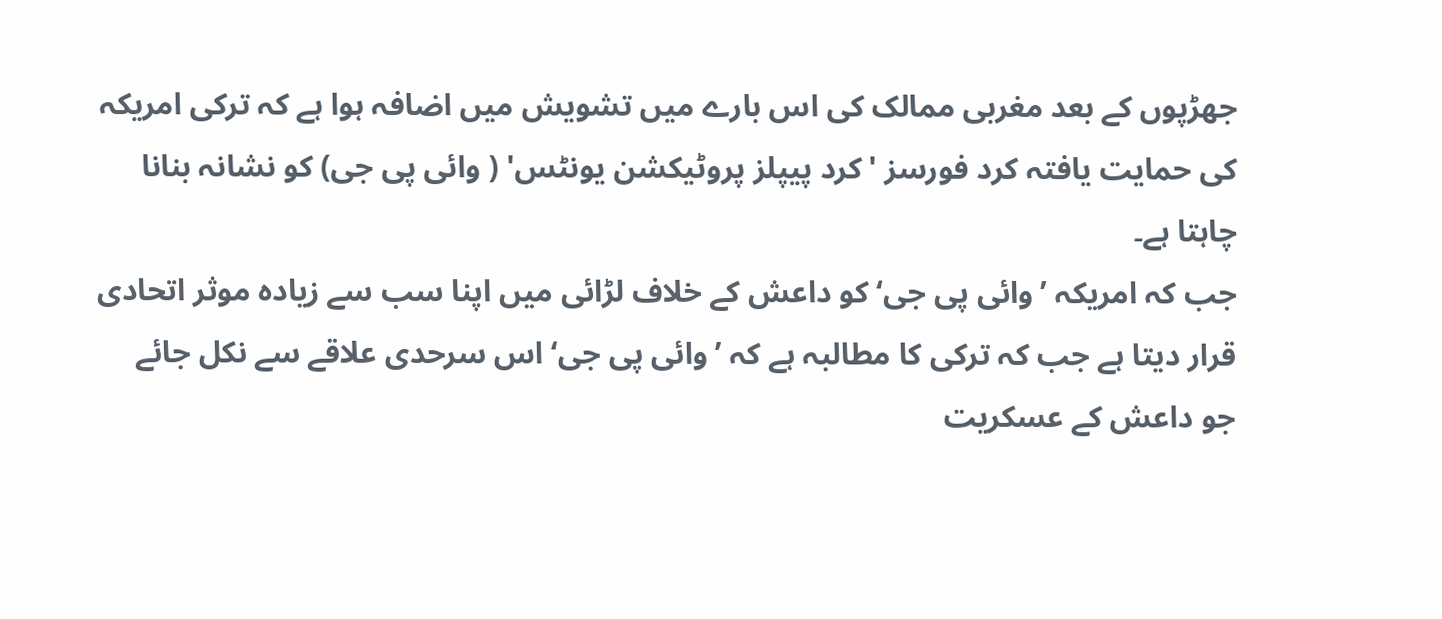جھڑپوں کے بعد مغربی ممالک کی اس بارے میں تشویش میں اضافہ ہوا ہے کہ ترکی امریکہ کی حمایت یافتہ کرد فورسز 'کرد پیپلز پروٹیکشن یونٹس' ( وائی پی جی) کو نشانہ بنانا چاہتا ہے۔
جب کہ امریکہ ’وائی پی جی‘ کو داعش کے خلاف لڑائی میں اپنا سب سے زیادہ موثر اتحادی قرار دیتا ہے جب کہ ترکی کا مطالبہ ہے کہ ’وائی پی جی‘ اس سرحدی علاقے سے نکل جائے جو داعش کے عسکریت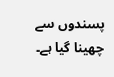پسندوں سے چھینا گیا ہے۔